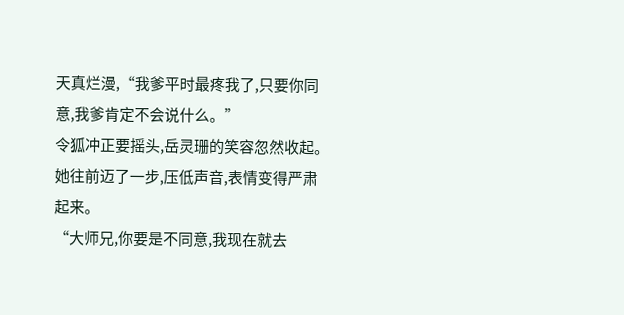天真烂漫,“我爹平时最疼我了,只要你同意,我爹肯定不会说什么。”
令狐冲正要摇头,岳灵珊的笑容忽然收起。她往前迈了一步,压低声音,表情变得严肃起来。
“大师兄,你要是不同意,我现在就去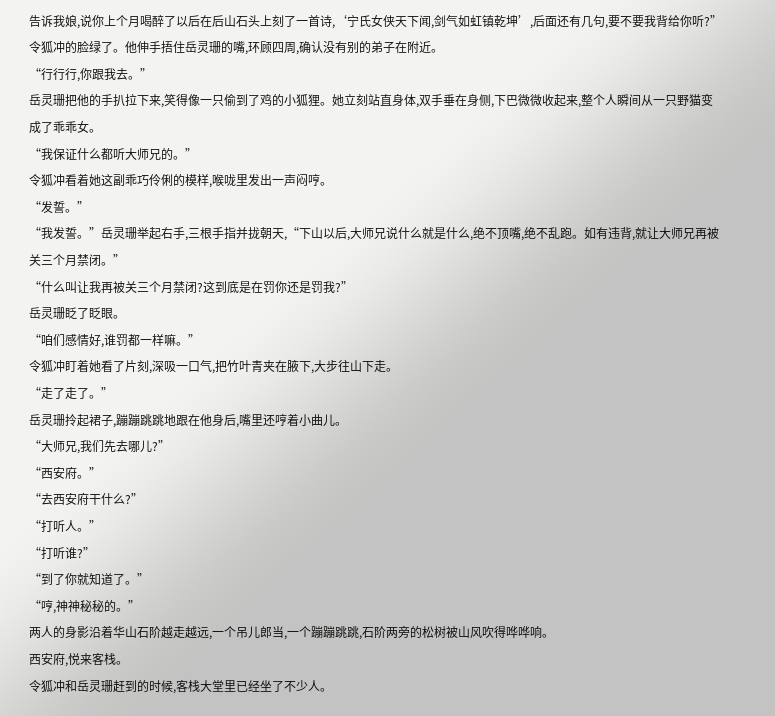告诉我娘,说你上个月喝醉了以后在后山石头上刻了一首诗,‘宁氏女侠天下闻,剑气如虹镇乾坤’,后面还有几句,要不要我背给你听?”
令狐冲的脸绿了。他伸手捂住岳灵珊的嘴,环顾四周,确认没有别的弟子在附近。
“行行行,你跟我去。”
岳灵珊把他的手扒拉下来,笑得像一只偷到了鸡的小狐狸。她立刻站直身体,双手垂在身侧,下巴微微收起来,整个人瞬间从一只野猫变成了乖乖女。
“我保证什么都听大师兄的。”
令狐冲看着她这副乖巧伶俐的模样,喉咙里发出一声闷哼。
“发誓。”
“我发誓。”岳灵珊举起右手,三根手指并拢朝天,“下山以后,大师兄说什么就是什么,绝不顶嘴,绝不乱跑。如有违背,就让大师兄再被关三个月禁闭。”
“什么叫让我再被关三个月禁闭?这到底是在罚你还是罚我?”
岳灵珊眨了眨眼。
“咱们感情好,谁罚都一样嘛。”
令狐冲盯着她看了片刻,深吸一口气,把竹叶青夹在腋下,大步往山下走。
“走了走了。”
岳灵珊拎起裙子,蹦蹦跳跳地跟在他身后,嘴里还哼着小曲儿。
“大师兄,我们先去哪儿?”
“西安府。”
“去西安府干什么?”
“打听人。”
“打听谁?”
“到了你就知道了。”
“哼,神神秘秘的。”
两人的身影沿着华山石阶越走越远,一个吊儿郎当,一个蹦蹦跳跳,石阶两旁的松树被山风吹得哗哗响。
西安府,悦来客栈。
令狐冲和岳灵珊赶到的时候,客栈大堂里已经坐了不少人。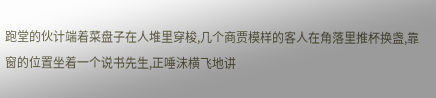跑堂的伙计端着菜盘子在人堆里穿梭,几个商贾模样的客人在角落里推杯换盏,靠窗的位置坐着一个说书先生,正唾沫横飞地讲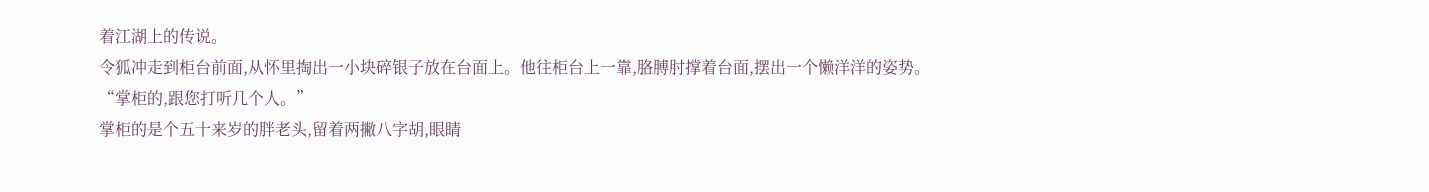着江湖上的传说。
令狐冲走到柜台前面,从怀里掏出一小块碎银子放在台面上。他往柜台上一靠,胳膊肘撑着台面,摆出一个懒洋洋的姿势。
“掌柜的,跟您打听几个人。”
掌柜的是个五十来岁的胖老头,留着两撇八字胡,眼睛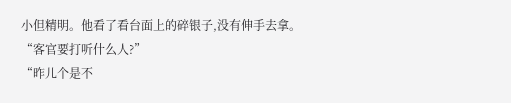小但精明。他看了看台面上的碎银子,没有伸手去拿。
“客官要打听什么人?”
“昨儿个是不